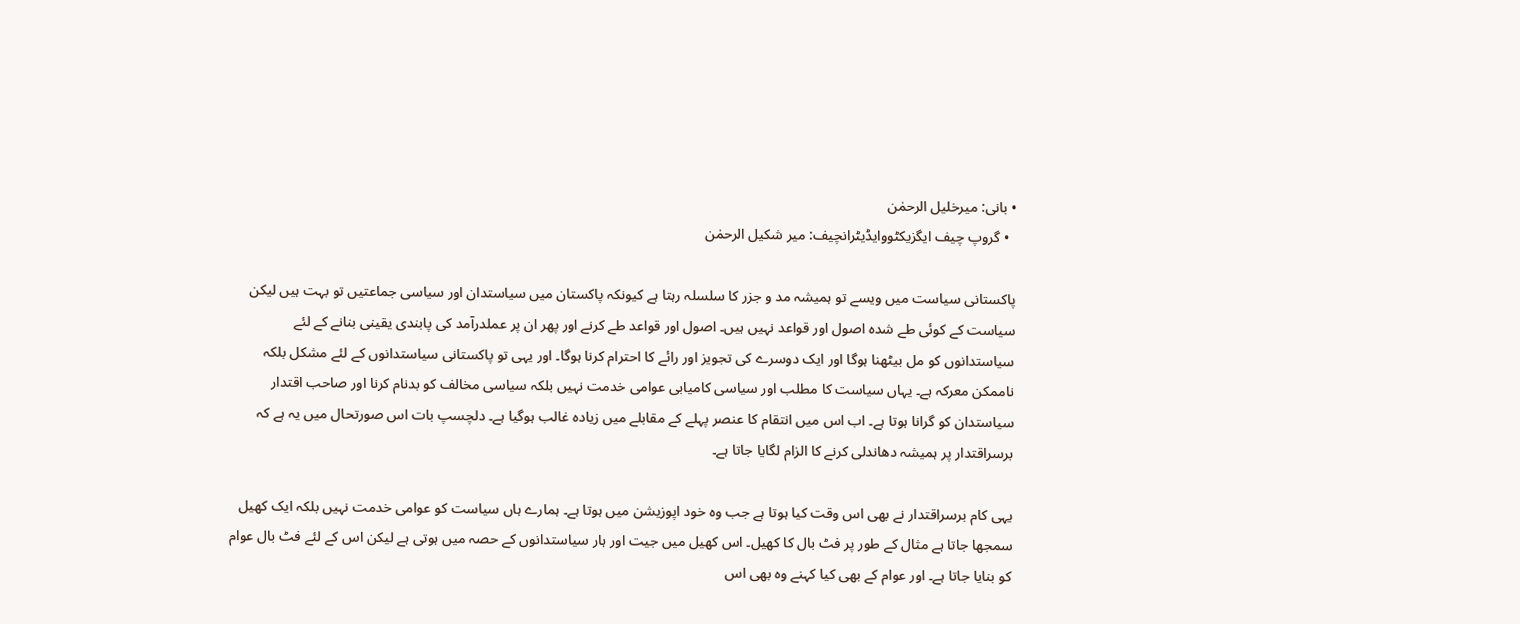• بانی: میرخلیل الرحمٰن
  • گروپ چیف ایگزیکٹووایڈیٹرانچیف: میر شکیل الرحمٰن

پاکستانی سیاست میں ویسے تو ہمیشہ مد و جزر کا سلسلہ رہتا ہے کیونکہ پاکستان میں سیاستدان اور سیاسی جماعتیں تو بہت ہیں لیکن سیاست کے کوئی طے شدہ اصول اور قواعد نہیں ہیں۔ اصول اور قواعد طے کرنے اور پھر ان پر عملدرآمد کی پابندی یقینی بنانے کے لئے سیاستدانوں کو مل بیٹھنا ہوگا اور ایک دوسرے کی تجویز اور رائے کا احترام کرنا ہوگا۔ اور یہی تو پاکستانی سیاستدانوں کے لئے مشکل بلکہ ناممکن معرکہ ہے۔ یہاں سیاست کا مطلب اور سیاسی کامیابی عوامی خدمت نہیں بلکہ سیاسی مخالف کو بدنام کرنا اور صاحب اقتدار سیاستدان کو گرانا ہوتا ہے۔ اب اس میں انتقام کا عنصر پہلے کے مقابلے میں زیادہ غالب ہوگیا ہے۔ دلچسپ بات اس صورتحال میں یہ ہے کہ برسراقتدار پر ہمیشہ دھاندلی کرنے کا الزام لگایا جاتا ہے۔

یہی کام برسراقتدار نے بھی اس وقت کیا ہوتا ہے جب وہ خود اپوزیشن میں ہوتا ہے۔ ہمارے ہاں سیاست کو عوامی خدمت نہیں بلکہ ایک کھیل سمجھا جاتا ہے مثال کے طور پر فٹ بال کا کھیل۔ اس کھیل میں جیت اور ہار سیاستدانوں کے حصہ میں ہوتی ہے لیکن اس کے لئے فٹ بال عوام کو بنایا جاتا ہے۔ اور عوام کے بھی کیا کہنے وہ بھی اس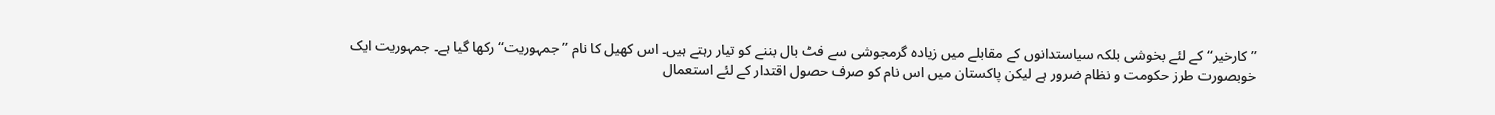’’کارخیر‘‘ کے لئے بخوشی بلکہ سیاستدانوں کے مقابلے میں زیادہ گرمجوشی سے فٹ بال بننے کو تیار رہتے ہیں۔ اس کھیل کا نام ’’جمہوریت‘‘ رکھا گیا ہے۔ جمہوریت ایک خوبصورت طرز حکومت و نظام ضرور ہے لیکن پاکستان میں اس نام کو صرف حصول اقتدار کے لئے استعمال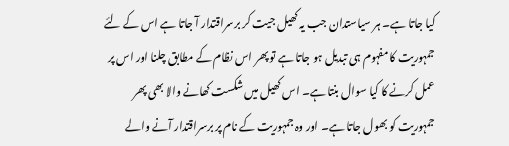کیا جاتا ہے۔ ہر سیاستدان جب یہ کھیل جیت کر برسراقتدار آ جاتا ہے اس کے لئے جمہوریت کا مفہوم ہی تبدیل ہو جاتا ہے تو پھر اس نظام کے مطابق چلنا اور اس پر عمل کرنے کا کیا سوال بنتا ہے۔ اس کھیل میں شکست کھانے والا بھی پھر جمہوریت کو بھول جاتا ہے۔ اور وہ جمہوریت کے نام پر برسراقتدار آنے والے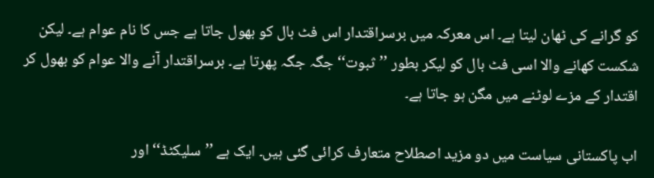کو گرانے کی ٹھان لیتا ہے۔ اس معرکہ میں برسراقتدار اس فٹ بال کو بھول جاتا ہے جس کا نام عوام ہے۔ لیکن شکست کھانے والا اسی فٹ بال کو لیکر بطور ’’ثبوت‘‘ جگہ جگہ پھرتا ہے۔ برسراقتدار آنے والا عوام کو بھول کر اقتدار کے مزے لوٹنے میں مگن ہو جاتا ہے۔

اب پاکستانی سیاست میں دو مزید اصطلاح متعارف کرائی گئی ہیں۔ ایک ہے ’’سلیکٹڈ‘‘ اور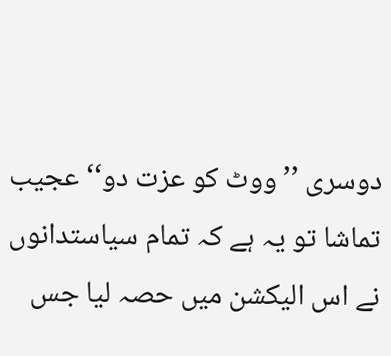دوسری ’’ووٹ کو عزت دو‘‘ عجیب تماشا تو یہ ہے کہ تمام سیاستدانوں نے اس الیکشن میں حصہ لیا جس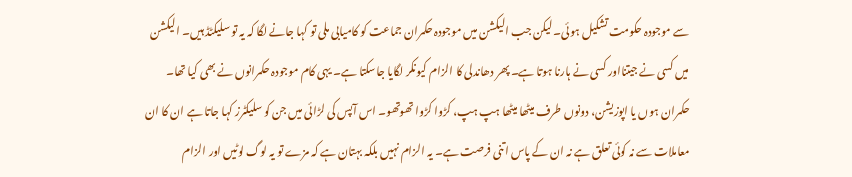سے موجودہ حکومت تشکیل ہوئی۔ لیکن جب الیکشن میں موجودہ حکمران جماعت کو کامیابی ملی تو کہا جانے لگا کہ یہ تو سلیکٹڈ ہیں۔ الیکشن میں کسی نے جیتنااور کسی نے ہارنا ہوتا ہے۔ پھر دھاندلی کا الزام کیونکر لگایا جاسکتا ہے۔ یہی کام موجودہ حکمرانوں نے بھی کیا تھا۔ حکمران ہوں یا اپوزیشن، دونوں طرف میٹھا میٹھا ہپ ہپ، کڑوا کڑوا تھوتھو۔ اس آپس کی لڑائی میں جن کو سلیکٹرز کہا جاتا ہے ان کا ان معاملات سے نہ کوئی تعلق ہے نہ ان کے پاس اتنی فرصت ہے۔ یہ الزام نہیں بلکہ بہتان ہے کہ مزے تو یہ لوگ لوٹیں اور الزام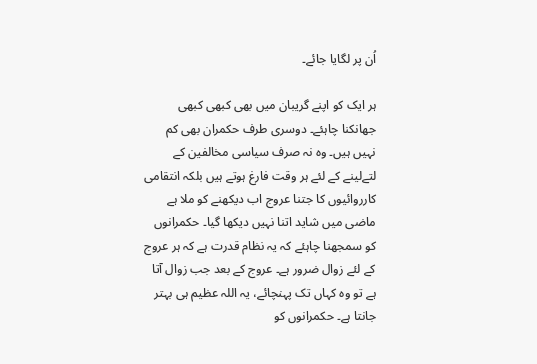اُن پر لگایا جائے۔

ہر ایک کو اپنے گریبان میں بھی کبھی کبھی جھانکنا چاہئے۔ دوسری طرف حکمران بھی کم نہیں ہیں۔ وہ نہ صرف سیاسی مخالفین کے لتےلینے کے لئے ہر وقت فارغ ہوتے ہیں بلکہ انتقامی کارروائیوں کا جتنا عروج اب دیکھنے کو ملا ہے ماضی میں شاید اتنا نہیں دیکھا گیا۔ حکمرانوں کو سمجھنا چاہئے کہ یہ نظام قدرت ہے کہ ہر عروج کے لئے زوال ضرور ہے۔ عروج کے بعد جب زوال آتا ہے تو وہ کہاں تک پہنچائے، یہ اللہ عظیم ہی بہتر جانتا ہے۔ حکمرانوں کو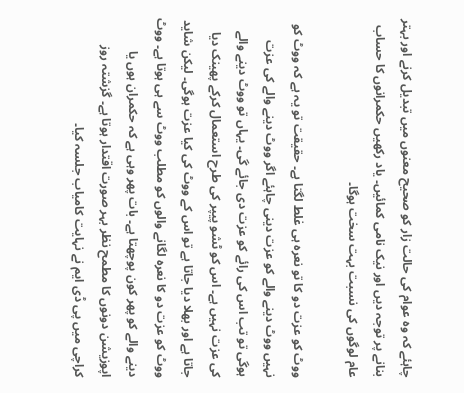چاہئے کہ وہ عوام کی حالت زار کو صحیح معنوں میں تبدیل کرنے اور بہتر بنانے پر توجہ دیں اور نیک نامی کمائیں۔ یاد رکھیں حکمرانوں کا حساب عام لوگوں کی نسبت بہت سخت ہوگا۔

ووٹ کو عزت دو کا تو نعرہ ہی غلط لگتا ہے۔ حقیقت تو یہ ہے کہ ووٹ کو نہیں ووٹ دینے والے کو عزت دینی چاہئے اگر ووٹ دینے والے کی عزت ہوگی تو تب اس کی رائے کو عزت دی جائے گی۔ یہاں تو ووٹ دینے والے کی عزت نہیں ہے۔ اس کو ٹشو پیپر کی طرح استعمال کرکے پھینک دیا جاتا ہے اور بھلا دیا جاتا ہے تو اس کے ووٹ کی کیا عزت ہوگی۔ لیکن شاید ووٹ کو عزت دو کا نعرہ لگانے والوں کو مطلب ووٹ سے ہی ہوتا ہے۔ ووٹ دینے والے کو پھر کون پوچھتا ہے۔ بات پھر وہی ہے کہ حکمران ہوں یا اپوزیشن دونوں کا مطمح نظر بہر صورت اقتدار ہوتا ہے۔ گزشتہ روز کراچی میں پی ڈی ایم نے نہایت کامیاب جلسہ کیا۔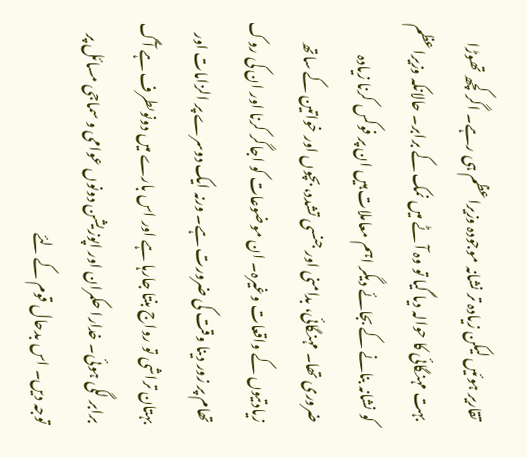تقاریر ہوئیں لیکن زیادہ تر نشانہ موجودہ وزیراعظم ہی رہے۔ اگر کچھ تھوڑا بہت مہنگائی کا حوالہ دیا گیا تو وہ آٹے میں نمک کے برابر۔ حالانکہ وزیراعظم کو نشانہ بنانے کے بجائے دیگر اہم معاملات ہیں ان پر فوکس کرنا زیادہ ضروری تھا۔ مہنگائی، بدامنی اور جنسی تشدد، بچوں اور خواتین کے ساتھ زیادتیوں کے واقعات وغیرہ۔ ان موضوعات کو اجاگر کرنا اور ان کی روک تھام پر زور دینا وقت کی ضرورت ہے۔ ورنہ ایک دوسرے پر الزامات اور بہتان تراشی تو رواج بنتا جارہا ہے اور اس بارے میں دونوںطرف ہے آگ برابر لگی ہوئی۔ خدارا حکمران اور اپوزیشن دونوں عوامی و سماجی مسائل پر توجہ دیں۔ اس بدحال قوم کے لئے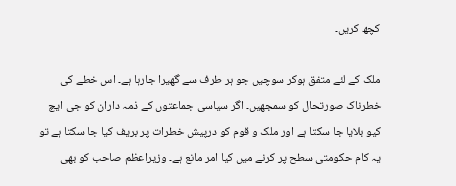کچھ کریں۔

ملک کے لئے متفق ہوکر سوچیں جو ہر طرف سے گھیرا جارہا ہے۔ اس خطے کی خطرناک صورتحال کو سمجھیں۔ اگر سیاسی جماعتوں کے ذمہ داران کو جی ایچ کیو بلایا جا سکتا ہے اور ملک و قوم کو درپیش خطرات پر بریف کیا جا سکتا ہے تو یہ کام حکومتی سطح پر کرنے میں کیا امر مانع ہے۔ وزیراعظم صاحب کو بھی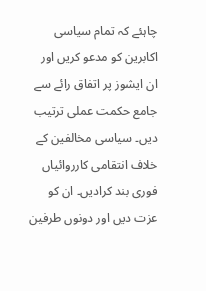چاہئے کہ تمام سیاسی اکابرین کو مدعو کریں اور ان ایشوز پر اتفاق رائے سے جامع حکمت عملی ترتیب دیں۔ سیاسی مخالفین کے خلاف انتقامی کارروائیاں فوری بند کرادیں۔ ان کو عزت دیں اور دونوں طرفین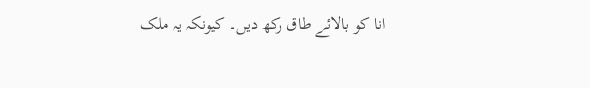انا کو بالائے طاق رکھ دیں۔ کیونکہ یہ ملک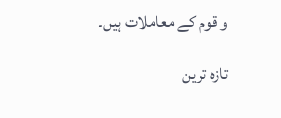و قوم کے معاملات ہیں۔

تازہ ترین